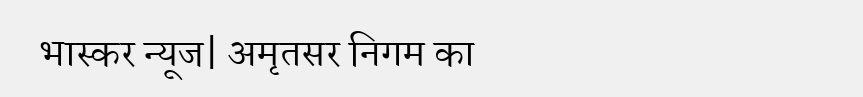भास्कर न्यूज| अमृतसर निगम का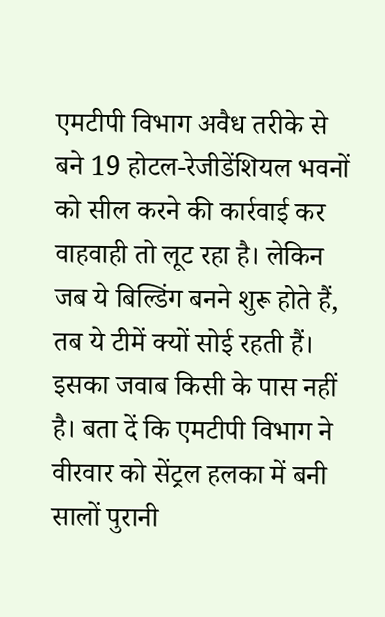एमटीपी विभाग अवैध तरीके से बने 19 होटल-रेजीडेंशियल भवनों को सील करने की कार्रवाई कर वाहवाही तो लूट रहा है। लेकिन जब ये बिल्डिंग बनने शुरू होते हैं, तब ये टीमें क्यों सोई रहती हैं। इसका जवाब किसी के पास नहीं है। बता दें कि एमटीपी विभाग ने वीरवार को सेंट्रल हलका में बनी सालों पुरानी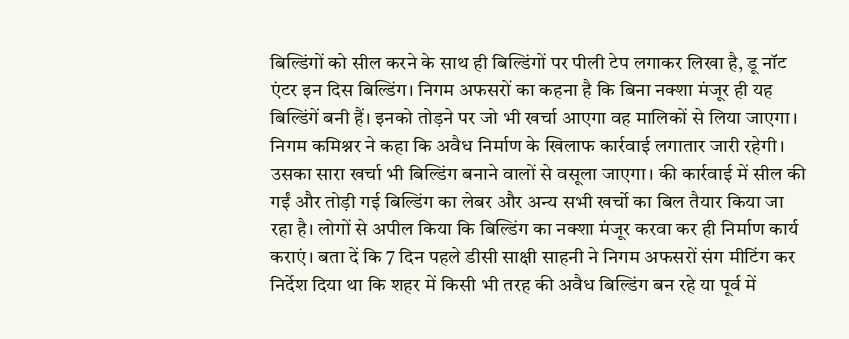बिल्डिंगों को सील करने के साथ ही बिल्डिंगों पर पीली टेप लगाकर लिखा है, डू नॉट एंटर इन दिस बिल्डिंग। निगम अफसरों का कहना है कि बिना नक्शा मंजूर ही यह बिल्डिंगें बनी हैं। इनको तोड़ने पर जो भी खर्चा आएगा वह मालिकों से लिया जाएगा। निगम कमिश्नर ने कहा कि अवैध निर्माण के खिलाफ कार्रवाई लगातार जारी रहेगी। उसका सारा खर्चा भी बिल्डिंग बनाने वालों से वसूला जाएगा। की कार्रवाई में सील की गईं और तोड़ी गई बिल्डिंग का लेबर और अन्य सभी खर्चो का बिल तैयार किया जा रहा है। लोगों से अपील किया कि बिल्डिंग का नक्शा मंजूर करवा कर ही निर्माण कार्य कराएं। बता दें कि 7 दिन पहले डीसी साक्षी साहनी ने निगम अफसरों संग मीटिंग कर निर्देश दिया था कि शहर में किसी भी तरह की अवैध बिल्डिंग बन रहे या पूर्व में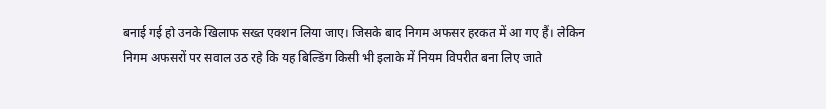बनाई गई हो उनके खिलाफ सख्त एक्शन लिया जाए। जिसके बाद निगम अफसर हरकत में आ गए हैं। लेकिन निगम अफसरों पर सवाल उठ रहे कि यह बिल्डिंग किसी भी इलाके में नियम विपरीत बना लिए जाते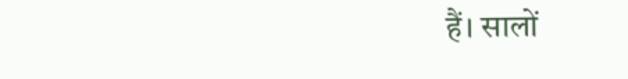हैं। सालों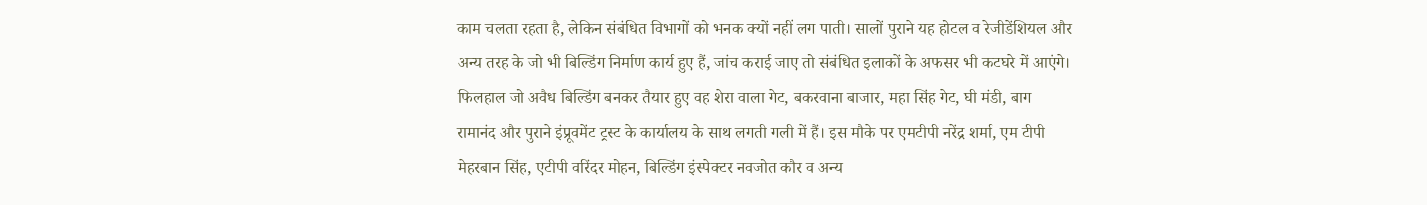काम चलता रहता है, लेकिन संबंधित विभागों को भनक क्यों नहीं लग पाती। सालों पुराने यह होटल व रेजीडेंशियल और अन्य तरह के जो भी बिल्डिंग निर्माण कार्य हुए हैं, जांच कराई जाए तो संबंधित इलाकों के अफसर भी कटघरे में आएंगे। फिलहाल जो अवैध बिल्डिंग बनकर तैयार हुए वह शेरा वाला गेट, बकरवाना बाजार, महा सिंह गेट, घी मंडी, बाग रामानंद और पुराने इंप्रूवमेंट ट्रस्ट के कार्यालय के साथ लगती गली में हैं। इस मौके पर एमटीपी नरेंद्र शर्मा, एम टीपी मेहरबान सिंह, एटीपी वरिंदर मोहन, बिल्डिंग इंस्पेक्टर नवजोत कौर व अन्य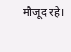मौजूद रहे।